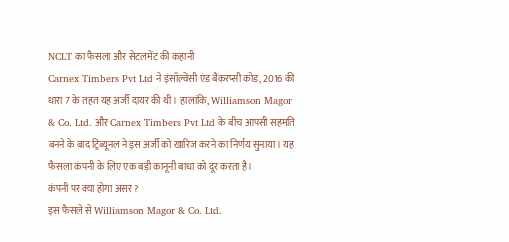NCLT का फैसला और सेटलमेंट की कहानी
Carnex Timbers Pvt Ltd ने इंसॉल्वेंसी एंड बैंकरप्सी कोड, 2016 की धारा 7 के तहत यह अर्जी दायर की थी। हालांकि, Williamson Magor & Co. Ltd. और Carnex Timbers Pvt Ltd के बीच आपसी सहमति बनने के बाद ट्रिब्यूनल ने इस अर्जी को खारिज करने का निर्णय सुनाया। यह फैसला कंपनी के लिए एक बड़ी कानूनी बाधा को दूर करता है।
कंपनी पर क्या होगा असर?
इस फैसले से Williamson Magor & Co. Ltd.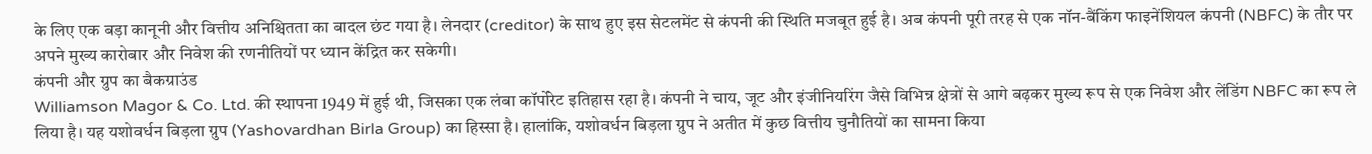के लिए एक बड़ा कानूनी और वित्तीय अनिश्चितता का बादल छंट गया है। लेनदार (creditor) के साथ हुए इस सेटलमेंट से कंपनी की स्थिति मजबूत हुई है। अब कंपनी पूरी तरह से एक नॉन-बैंकिंग फाइनेंशियल कंपनी (NBFC) के तौर पर अपने मुख्य कारोबार और निवेश की रणनीतियों पर ध्यान केंद्रित कर सकेगी।
कंपनी और ग्रुप का बैकग्राउंड
Williamson Magor & Co. Ltd. की स्थापना 1949 में हुई थी, जिसका एक लंबा कॉर्पोरेट इतिहास रहा है। कंपनी ने चाय, जूट और इंजीनियरिंग जैसे विभिन्न क्षेत्रों से आगे बढ़कर मुख्य रूप से एक निवेश और लेंडिंग NBFC का रूप ले लिया है। यह यशोवर्धन बिड़ला ग्रुप (Yashovardhan Birla Group) का हिस्सा है। हालांकि, यशोवर्धन बिड़ला ग्रुप ने अतीत में कुछ वित्तीय चुनौतियों का सामना किया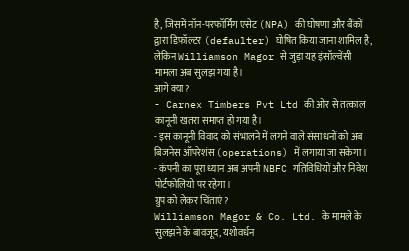है, जिसमें नॉन-परफॉर्मिंग एसेट (NPA) की घोषणा और बैंकों द्वारा डिफॉल्टर (defaulter) घोषित किया जाना शामिल है, लेकिन Williamson Magor से जुड़ा यह इंसॉल्वेंसी मामला अब सुलझ गया है।
आगे क्या?
- Carnex Timbers Pvt Ltd की ओर से तत्काल कानूनी खतरा समाप्त हो गया है।
- इस कानूनी विवाद को संभालने में लगने वाले संसाधनों को अब बिजनेस ऑपरेशंस (operations) में लगाया जा सकेगा।
- कंपनी का पूरा ध्यान अब अपनी NBFC गतिविधियों और निवेश पोर्टफोलियो पर रहेगा।
ग्रुप को लेकर चिंताएं?
Williamson Magor & Co. Ltd. के मामले के सुलझने के बावजूद, यशोवर्धन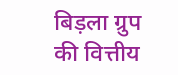बिड़ला ग्रुप की वित्तीय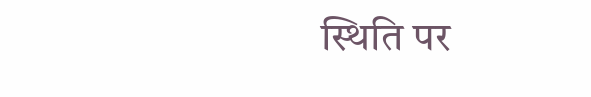स्थिति पर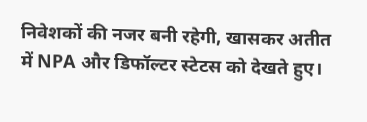निवेशकों की नजर बनी रहेगी, खासकर अतीत में NPA और डिफॉल्टर स्टेटस को देखते हुए।